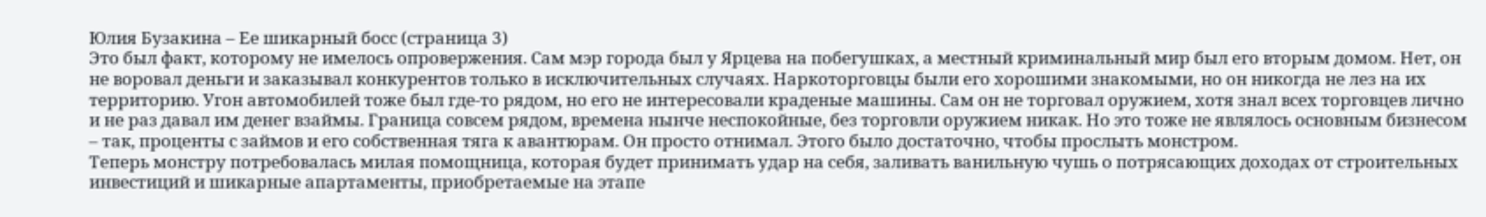Юлия Бузакина – Ее шикарный босс (страница 3)
Это был факт, которому не имелось опровержения. Сам мэр города был у Ярцева на побегушках, а местный криминальный мир был его вторым домом. Нет, он не воровал деньги и заказывал конкурентов только в исключительных случаях. Наркоторговцы были его хорошими знакомыми, но он никогда не лез на их территорию. Угон автомобилей тоже был где-то рядом, но его не интересовали краденые машины. Сам он не торговал оружием, хотя знал всех торговцев лично и не раз давал им денег взаймы. Граница совсем рядом, времена нынче неспокойные, без торговли оружием никак. Но это тоже не являлось основным бизнесом – так, проценты с займов и его собственная тяга к авантюрам. Он просто отнимал. Этого было достаточно, чтобы прослыть монстром.
Теперь монстру потребовалась милая помощница, которая будет принимать удар на себя, заливать ванильную чушь о потрясающих доходах от строительных инвестиций и шикарные апартаменты, приобретаемые на этапе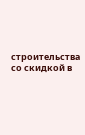строительства со скидкой в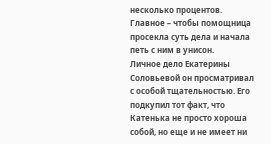несколько процентов. Главное – чтобы помощница просекла суть дела и начала петь с ним в унисон.
Личное дело Екатерины Соловьевой он просматривал с особой тщательностью. Его подкупил тот факт, что Катенька не просто хороша собой, но еще и не имеет ни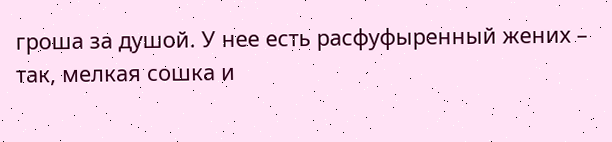гроша за душой. У нее есть расфуфыренный жених – так, мелкая сошка и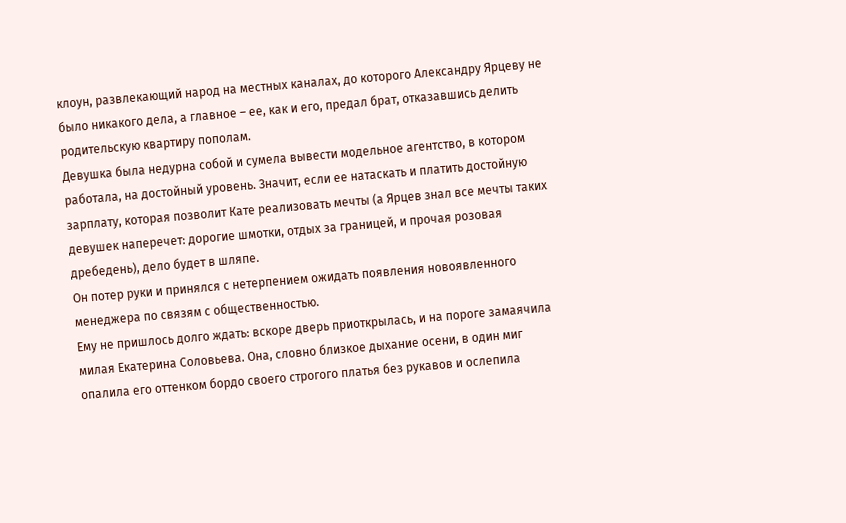клоун, развлекающий народ на местных каналах, до которого Александру Ярцеву не было никакого дела, а главное – ее, как и его, предал брат, отказавшись делить родительскую квартиру пополам.
Девушка была недурна собой и сумела вывести модельное агентство, в котором работала, на достойный уровень. Значит, если ее натаскать и платить достойную зарплату, которая позволит Кате реализовать мечты (а Ярцев знал все мечты таких девушек наперечет: дорогие шмотки, отдых за границей, и прочая розовая дребедень), дело будет в шляпе.
Он потер руки и принялся с нетерпением ожидать появления новоявленного менеджера по связям с общественностью.
Ему не пришлось долго ждать: вскоре дверь приоткрылась, и на пороге замаячила милая Екатерина Соловьева. Она, словно близкое дыхание осени, в один миг опалила его оттенком бордо своего строгого платья без рукавов и ослепила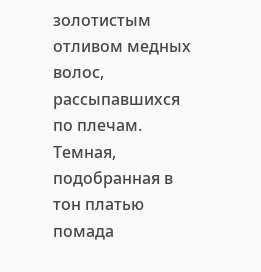золотистым отливом медных волос, рассыпавшихся по плечам. Темная, подобранная в тон платью помада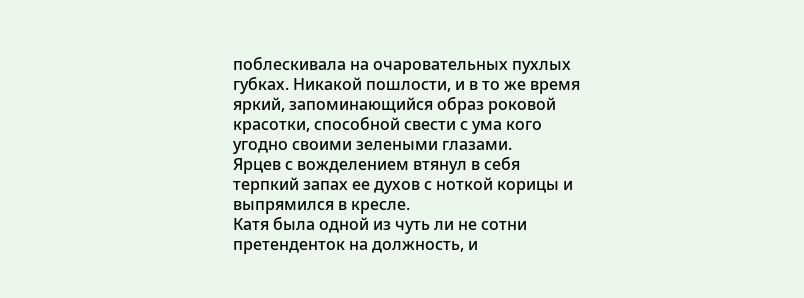поблескивала на очаровательных пухлых губках. Никакой пошлости, и в то же время яркий, запоминающийся образ роковой красотки, способной свести с ума кого угодно своими зелеными глазами.
Ярцев с вожделением втянул в себя терпкий запах ее духов с ноткой корицы и выпрямился в кресле.
Катя была одной из чуть ли не сотни претенденток на должность, и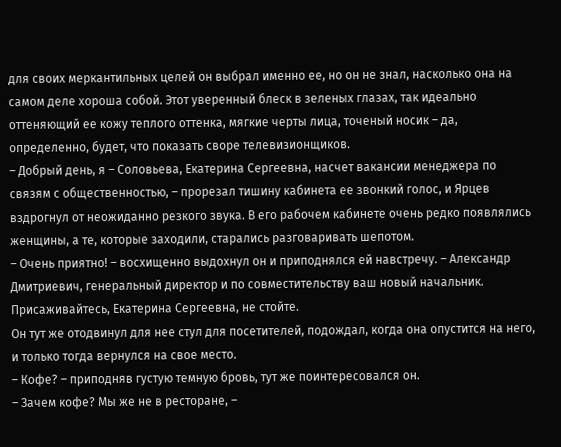для своих меркантильных целей он выбрал именно ее, но он не знал, насколько она на самом деле хороша собой. Этот уверенный блеск в зеленых глазах, так идеально оттеняющий ее кожу теплого оттенка, мягкие черты лица, точеный носик – да, определенно, будет, что показать своре телевизионщиков.
– Добрый день, я – Соловьева, Екатерина Сергеевна, насчет вакансии менеджера по связям с общественностью, – прорезал тишину кабинета ее звонкий голос, и Ярцев вздрогнул от неожиданно резкого звука. В его рабочем кабинете очень редко появлялись женщины, а те, которые заходили, старались разговаривать шепотом.
– Очень приятно! – восхищенно выдохнул он и приподнялся ей навстречу. – Александр Дмитриевич, генеральный директор и по совместительству ваш новый начальник. Присаживайтесь, Екатерина Сергеевна, не стойте.
Он тут же отодвинул для нее стул для посетителей, подождал, когда она опустится на него, и только тогда вернулся на свое место.
– Кофе? – приподняв густую темную бровь, тут же поинтересовался он.
– Зачем кофе? Мы же не в ресторане, –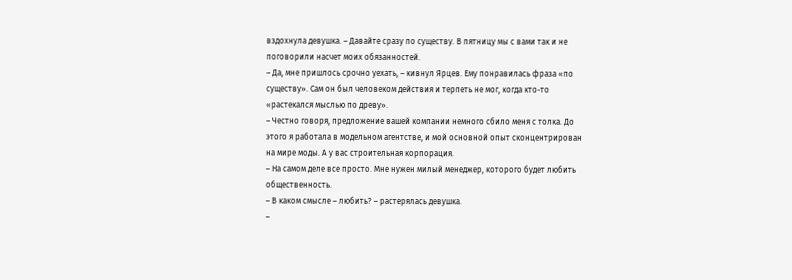вздохнула девушка. – Давайте сразу по существу. В пятницу мы с вами так и не поговорили насчет моих обязанностей.
– Да, мне пришлось срочно уехать, – кивнул Ярцев. Ему понравилась фраза «по существу». Сам он был человеком действия и терпеть не мог, когда кто-то «растекался мыслью по древу».
– Честно говоря, предложение вашей компании немного сбило меня с толка. До этого я работала в модельном агентстве, и мой основной опыт сконцентрирован на мире моды. А у вас строительная корпорация.
– На самом деле все просто. Мне нужен милый менеджер, которого будет любить общественность.
– В каком смысле – любить? – растерялась девушка.
–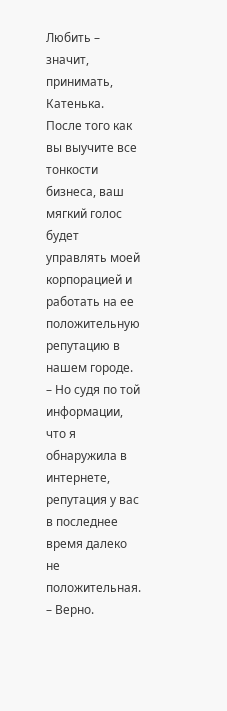Любить – значит, принимать, Катенька. После того как вы выучите все тонкости бизнеса, ваш мягкий голос будет управлять моей корпорацией и работать на ее положительную репутацию в нашем городе.
– Но судя по той информации, что я обнаружила в интернете, репутация у вас в последнее время далеко не положительная.
– Верно.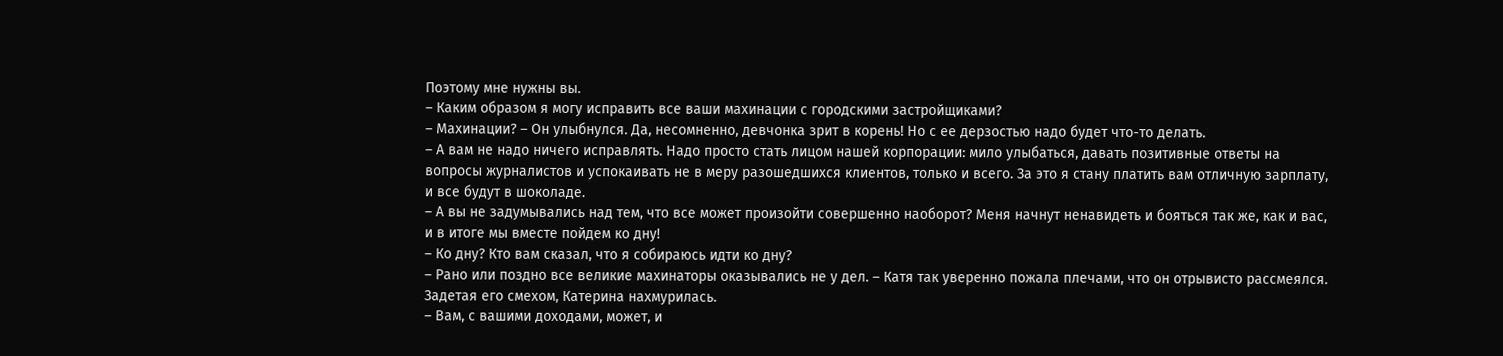Поэтому мне нужны вы.
– Каким образом я могу исправить все ваши махинации с городскими застройщиками?
– Махинации? – Он улыбнулся. Да, несомненно, девчонка зрит в корень! Но с ее дерзостью надо будет что-то делать.
– А вам не надо ничего исправлять. Надо просто стать лицом нашей корпорации: мило улыбаться, давать позитивные ответы на вопросы журналистов и успокаивать не в меру разошедшихся клиентов, только и всего. За это я стану платить вам отличную зарплату, и все будут в шоколаде.
– А вы не задумывались над тем, что все может произойти совершенно наоборот? Меня начнут ненавидеть и бояться так же, как и вас, и в итоге мы вместе пойдем ко дну!
– Ко дну? Кто вам сказал, что я собираюсь идти ко дну?
– Рано или поздно все великие махинаторы оказывались не у дел. – Катя так уверенно пожала плечами, что он отрывисто рассмеялся.
Задетая его смехом, Катерина нахмурилась.
– Вам, с вашими доходами, может, и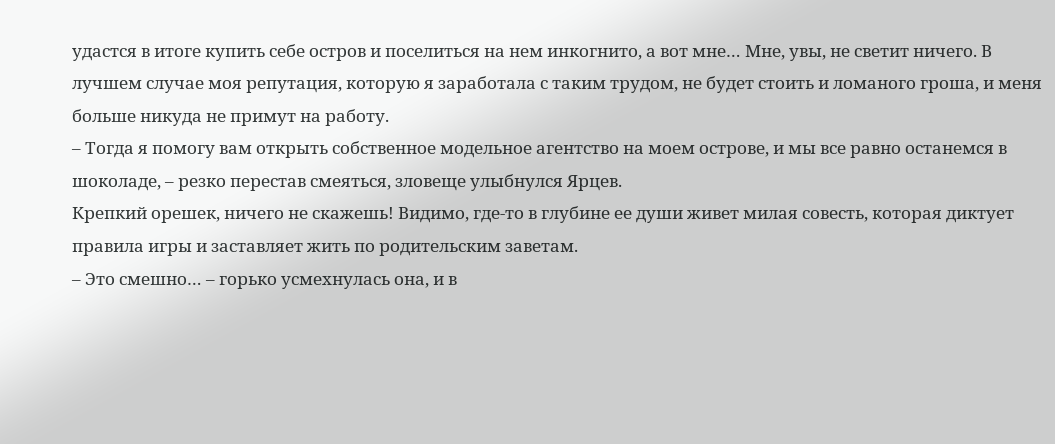удастся в итоге купить себе остров и поселиться на нем инкогнито, а вот мне… Мне, увы, не светит ничего. В лучшем случае моя репутация, которую я заработала с таким трудом, не будет стоить и ломаного гроша, и меня больше никуда не примут на работу.
– Тогда я помогу вам открыть собственное модельное агентство на моем острове, и мы все равно останемся в шоколаде, – резко перестав смеяться, зловеще улыбнулся Ярцев.
Крепкий орешек, ничего не скажешь! Видимо, где-то в глубине ее души живет милая совесть, которая диктует правила игры и заставляет жить по родительским заветам.
– Это смешно… – горько усмехнулась она, и в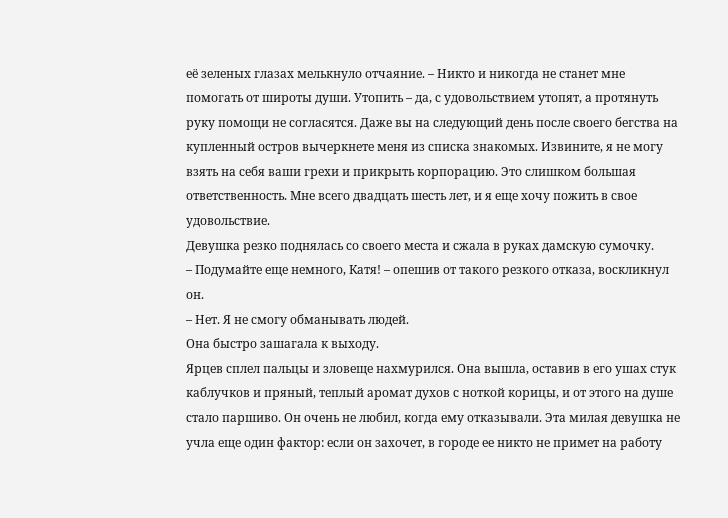её зеленых глазах мелькнуло отчаяние. – Никто и никогда не станет мне помогать от широты души. Утопить – да, с удовольствием утопят, а протянуть руку помощи не согласятся. Даже вы на следующий день после своего бегства на купленный остров вычеркнете меня из списка знакомых. Извините, я не могу взять на себя ваши грехи и прикрыть корпорацию. Это слишком большая ответственность. Мне всего двадцать шесть лет, и я еще хочу пожить в свое удовольствие.
Девушка резко поднялась со своего места и сжала в руках дамскую сумочку.
– Подумайте еще немного, Катя! – опешив от такого резкого отказа, воскликнул он.
– Нет. Я не смогу обманывать людей.
Она быстро зашагала к выходу.
Ярцев сплел пальцы и зловеще нахмурился. Она вышла, оставив в его ушах стук каблучков и пряный, теплый аромат духов с ноткой корицы, и от этого на душе стало паршиво. Он очень не любил, когда ему отказывали. Эта милая девушка не учла еще один фактор: если он захочет, в городе ее никто не примет на работу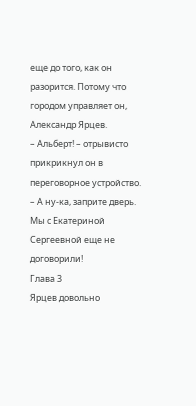еще до того, как он разорится. Потому что городом управляет он, Александр Ярцев.
– Альберт! – отрывисто прикрикнул он в переговорное устройство. – А ну-ка, заприте дверь. Мы с Екатериной Сергеевной еще не договорили!
Глава 3
Ярцев довольно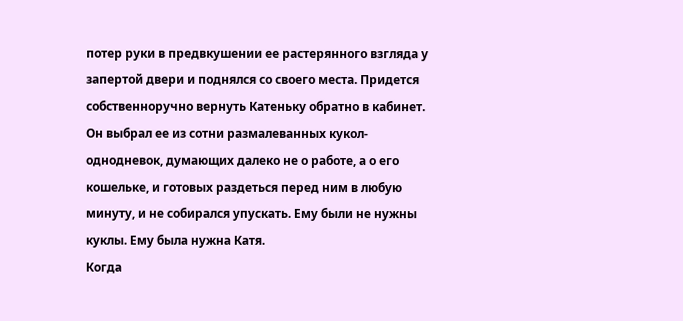потер руки в предвкушении ее растерянного взгляда у запертой двери и поднялся со своего места. Придется собственноручно вернуть Катеньку обратно в кабинет. Он выбрал ее из сотни размалеванных кукол-однодневок, думающих далеко не о работе, а о его кошельке, и готовых раздеться перед ним в любую минуту, и не собирался упускать. Ему были не нужны куклы. Ему была нужна Катя.
Когда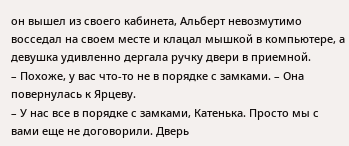он вышел из своего кабинета, Альберт невозмутимо восседал на своем месте и клацал мышкой в компьютере, а девушка удивленно дергала ручку двери в приемной.
– Похоже, у вас что-то не в порядке с замками. – Она повернулась к Ярцеву.
– У нас все в порядке с замками, Катенька. Просто мы с вами еще не договорили. Дверь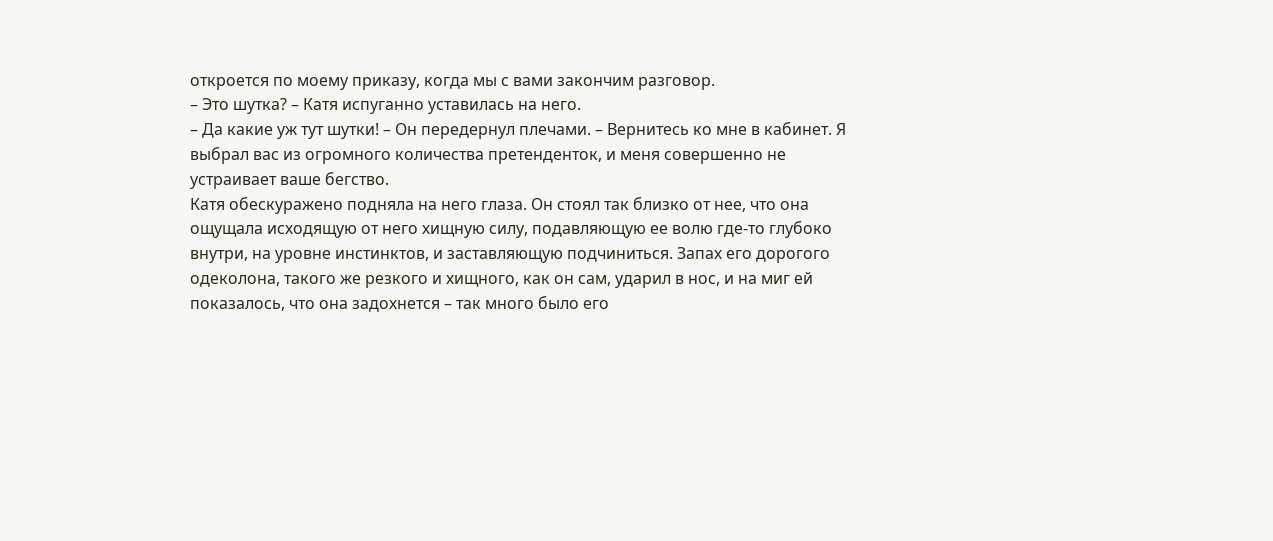откроется по моему приказу, когда мы с вами закончим разговор.
– Это шутка? – Катя испуганно уставилась на него.
– Да какие уж тут шутки! – Он передернул плечами. – Вернитесь ко мне в кабинет. Я выбрал вас из огромного количества претенденток, и меня совершенно не устраивает ваше бегство.
Катя обескуражено подняла на него глаза. Он стоял так близко от нее, что она ощущала исходящую от него хищную силу, подавляющую ее волю где-то глубоко внутри, на уровне инстинктов, и заставляющую подчиниться. Запах его дорогого одеколона, такого же резкого и хищного, как он сам, ударил в нос, и на миг ей показалось, что она задохнется – так много было его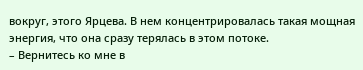вокруг, этого Ярцева. В нем концентрировалась такая мощная энергия, что она сразу терялась в этом потоке.
– Вернитесь ко мне в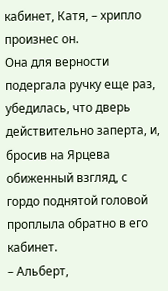кабинет, Катя, – хрипло произнес он.
Она для верности подергала ручку еще раз, убедилась, что дверь действительно заперта, и, бросив на Ярцева обиженный взгляд, с гордо поднятой головой проплыла обратно в его кабинет.
– Альберт,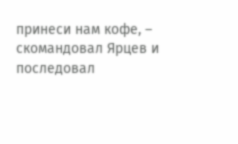принеси нам кофе, – скомандовал Ярцев и последовал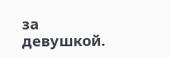за девушкой.